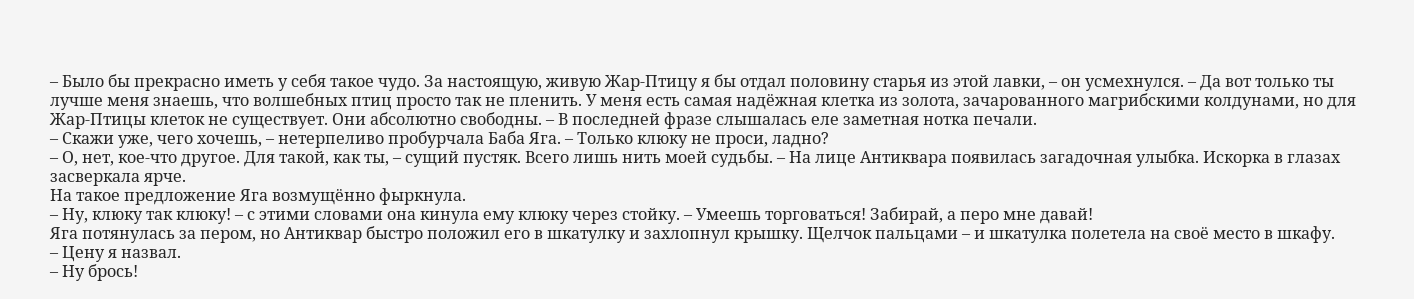– Было бы прекрасно иметь у себя такое чудо. За настоящую, живую Жар-Птицу я бы отдал половину старья из этой лавки, – он усмехнулся. – Да вот только ты лучше меня знаешь, что волшебных птиц просто так не пленить. У меня есть самая надёжная клетка из золота, зачарованного магрибскими колдунами, но для Жар-Птицы клеток не существует. Они абсолютно свободны. – В последней фразе слышалась еле заметная нотка печали.
– Скажи уже, чего хочешь, – нетерпеливо пробурчала Баба Яга. – Только клюку не проси, ладно?
– О, нет, кое-что другое. Для такой, как ты, – сущий пустяк. Всего лишь нить моей судьбы. – На лице Антиквара появилась загадочная улыбка. Искорка в глазах засверкала ярче.
На такое предложение Яга возмущённо фыркнула.
– Ну, клюку так клюку! – с этими словами она кинула ему клюку через стойку. – Умеешь торговаться! Забирай, а перо мне давай!
Яга потянулась за пером, но Антиквар быстро положил его в шкатулку и захлопнул крышку. Щелчок пальцами – и шкатулка полетела на своё место в шкафу.
– Цену я назвал.
– Ну брось!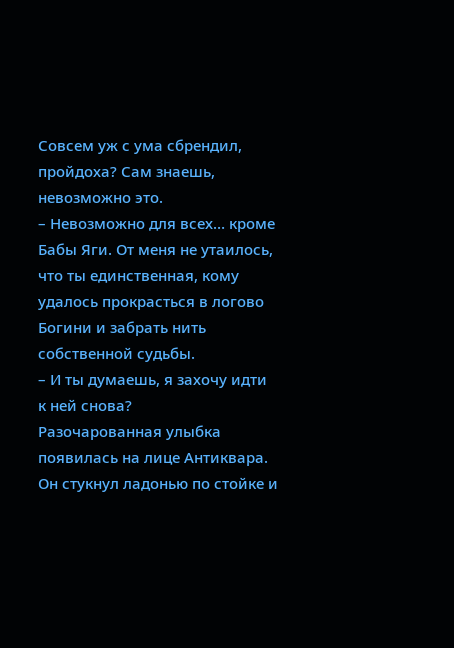Совсем уж с ума сбрендил, пройдоха? Сам знаешь, невозможно это.
– Невозможно для всех… кроме Бабы Яги. От меня не утаилось, что ты единственная, кому удалось прокрасться в логово Богини и забрать нить собственной судьбы.
– И ты думаешь, я захочу идти к ней снова?
Разочарованная улыбка появилась на лице Антиквара. Он стукнул ладонью по стойке и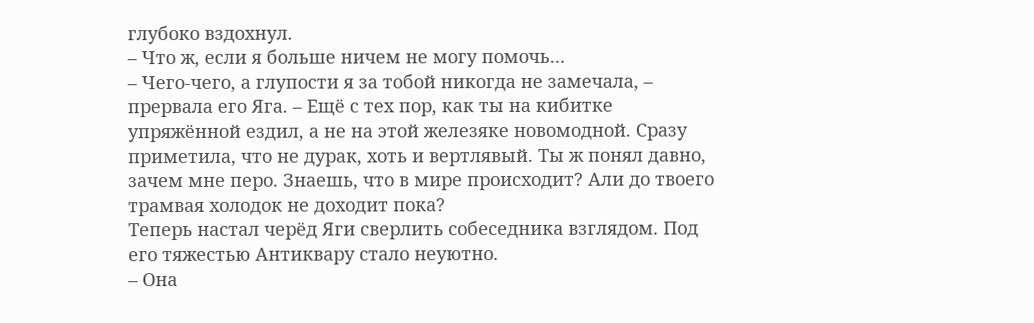глубоко вздохнул.
– Что ж, если я больше ничем не могу помочь…
– Чего-чего, а глупости я за тобой никогда не замечала, – прервала его Яга. – Ещё с тех пор, как ты на кибитке упряжённой ездил, а не на этой железяке новомодной. Сразу приметила, что не дурак, хоть и вертлявый. Ты ж понял давно, зачем мне перо. Знаешь, что в мире происходит? Али до твоего трамвая холодок не доходит пока?
Теперь настал черёд Яги сверлить собеседника взглядом. Под его тяжестью Антиквару стало неуютно.
– Она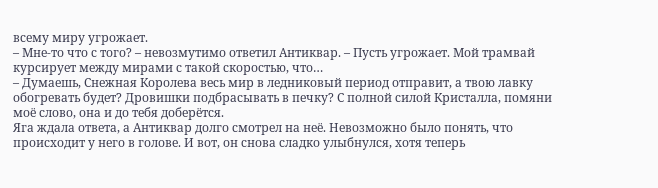всему миру угрожает.
– Мне-то что с того? – невозмутимо ответил Антиквар. – Пусть угрожает. Мой трамвай курсирует между мирами с такой скоростью, что…
– Думаешь, Снежная Королева весь мир в ледниковый период отправит, а твою лавку обогревать будет? Дровишки подбрасывать в печку? С полной силой Кристалла, помяни моё слово, она и до тебя доберётся.
Яга ждала ответа, а Антиквар долго смотрел на неё. Невозможно было понять, что происходит у него в голове. И вот, он снова сладко улыбнулся, хотя теперь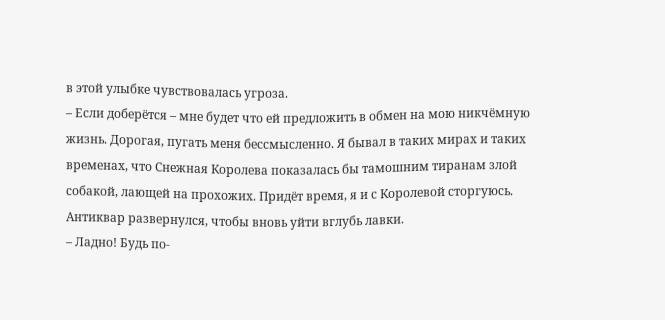в этой улыбке чувствовалась угроза.
– Если доберётся – мне будет что ей предложить в обмен на мою никчёмную жизнь. Дорогая, пугать меня бессмысленно. Я бывал в таких мирах и таких временах, что Снежная Королева показалась бы тамошним тиранам злой собакой, лающей на прохожих. Придёт время, я и с Королевой сторгуюсь.
Антиквар развернулся, чтобы вновь уйти вглубь лавки.
– Ладно! Будь по-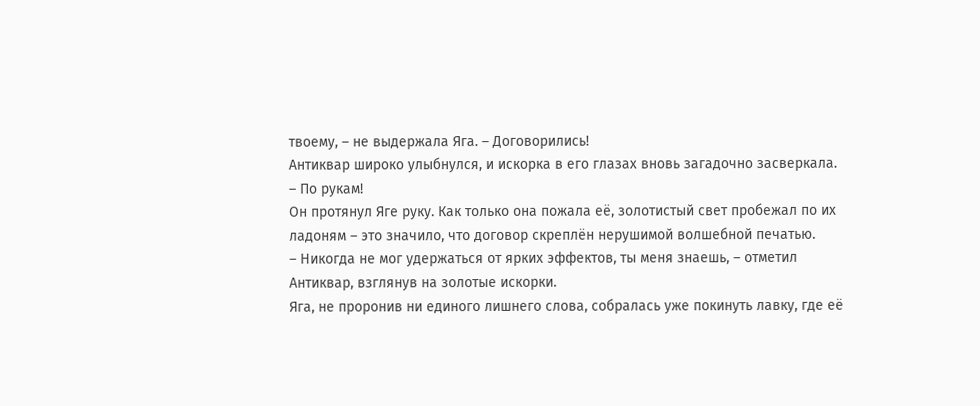твоему, – не выдержала Яга. – Договорились!
Антиквар широко улыбнулся, и искорка в его глазах вновь загадочно засверкала.
– По рукам!
Он протянул Яге руку. Как только она пожала её, золотистый свет пробежал по их ладоням – это значило, что договор скреплён нерушимой волшебной печатью.
– Никогда не мог удержаться от ярких эффектов, ты меня знаешь, – отметил Антиквар, взглянув на золотые искорки.
Яга, не проронив ни единого лишнего слова, собралась уже покинуть лавку, где её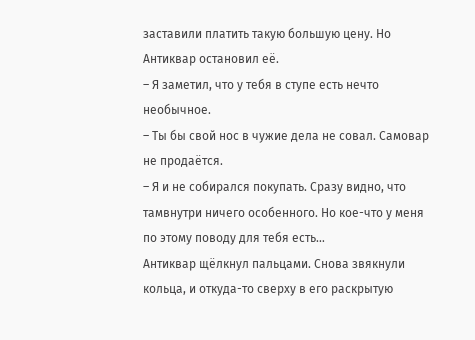заставили платить такую большую цену. Но Антиквар остановил её.
– Я заметил, что у тебя в ступе есть нечто необычное.
– Ты бы свой нос в чужие дела не совал. Самовар не продаётся.
– Я и не собирался покупать. Сразу видно, что тамвнутри ничего особенного. Но кое-что у меня по этому поводу для тебя есть…
Антиквар щёлкнул пальцами. Снова звякнули кольца, и откуда-то сверху в его раскрытую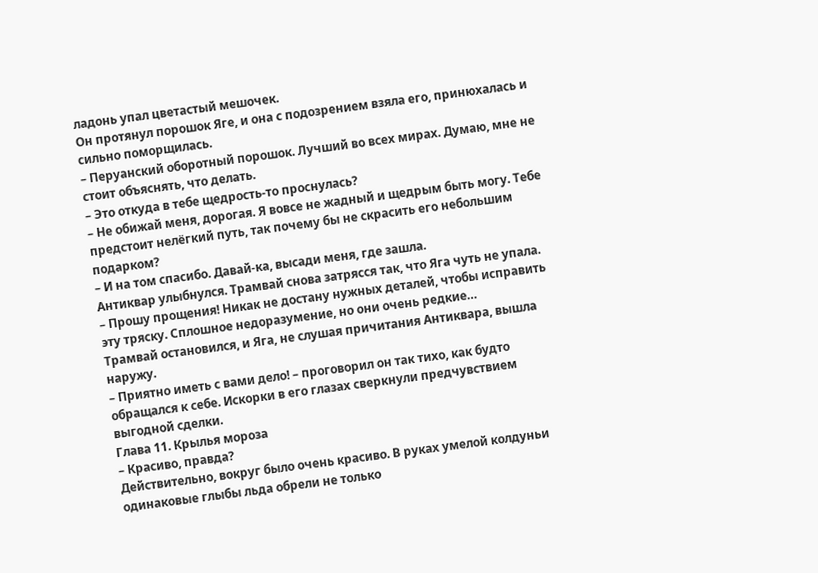ладонь упал цветастый мешочек.
Он протянул порошок Яге, и она с подозрением взяла его, принюхалась и сильно поморщилась.
– Перуанский оборотный порошок. Лучший во всех мирах. Думаю, мне не стоит объяснять, что делать.
– Это откуда в тебе щедрость-то проснулась?
– Не обижай меня, дорогая. Я вовсе не жадный и щедрым быть могу. Тебе предстоит нелёгкий путь, так почему бы не скрасить его небольшим подарком?
– И на том спасибо. Давай-ка, высади меня, где зашла.
Антиквар улыбнулся. Трамвай снова затрясся так, что Яга чуть не упала.
– Прошу прощения! Никак не достану нужных деталей, чтобы исправить эту тряску. Сплошное недоразумение, но они очень редкие…
Трамвай остановился, и Яга, не слушая причитания Антиквара, вышла наружу.
– Приятно иметь с вами дело! – проговорил он так тихо, как будто обращался к себе. Искорки в его глазах сверкнули предчувствием выгодной сделки.
Глава 11. Крылья мороза
– Красиво, правда?
Действительно, вокруг было очень красиво. В руках умелой колдуньи одинаковые глыбы льда обрели не только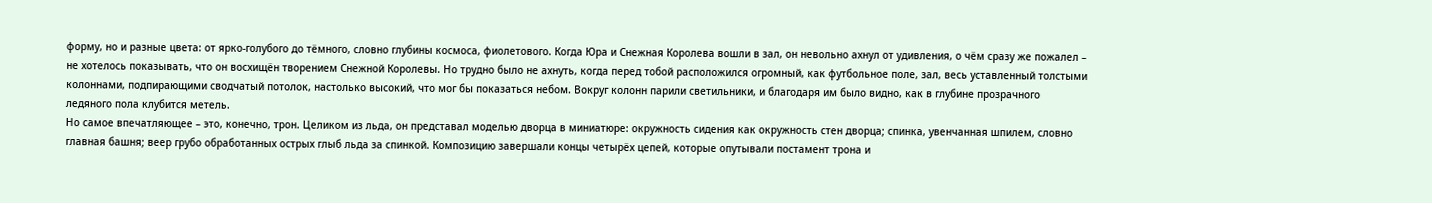форму, но и разные цвета: от ярко-голубого до тёмного, словно глубины космоса, фиолетового. Когда Юра и Снежная Королева вошли в зал, он невольно ахнул от удивления, о чём сразу же пожалел – не хотелось показывать, что он восхищён творением Снежной Королевы. Но трудно было не ахнуть, когда перед тобой расположился огромный, как футбольное поле, зал, весь уставленный толстыми колоннами, подпирающими сводчатый потолок, настолько высокий, что мог бы показаться небом. Вокруг колонн парили светильники, и благодаря им было видно, как в глубине прозрачного ледяного пола клубится метель.
Но самое впечатляющее – это, конечно, трон. Целиком из льда, он представал моделью дворца в миниатюре: окружность сидения как окружность стен дворца; спинка, увенчанная шпилем, словно главная башня; веер грубо обработанных острых глыб льда за спинкой. Композицию завершали концы четырёх цепей, которые опутывали постамент трона и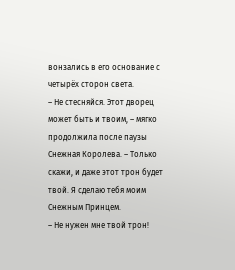вонзались в его основание с четырёх сторон света.
– Не стесняйся. Этот дворец может быть и твоим, – мягко продолжила после паузы Снежная Королева. – Только скажи, и даже этот трон будет твой. Я сделаю тебя моим Снежным Принцем.
– Не нужен мне твой трон!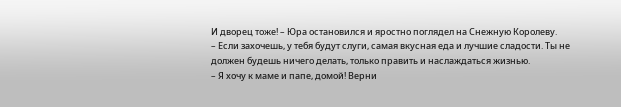И дворец тоже! – Юра остановился и яростно поглядел на Снежную Королеву.
– Если захочешь, у тебя будут слуги, самая вкусная еда и лучшие сладости. Ты не должен будешь ничего делать, только править и наслаждаться жизнью.
– Я хочу к маме и папе, домой! Верни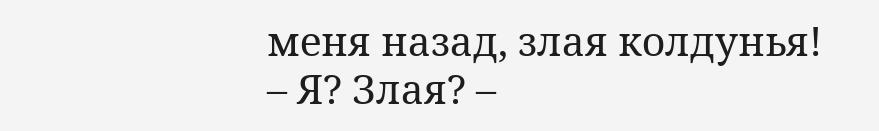меня назад, злая колдунья!
– Я? Злая? –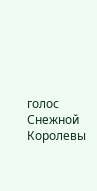голос Снежной Королевы